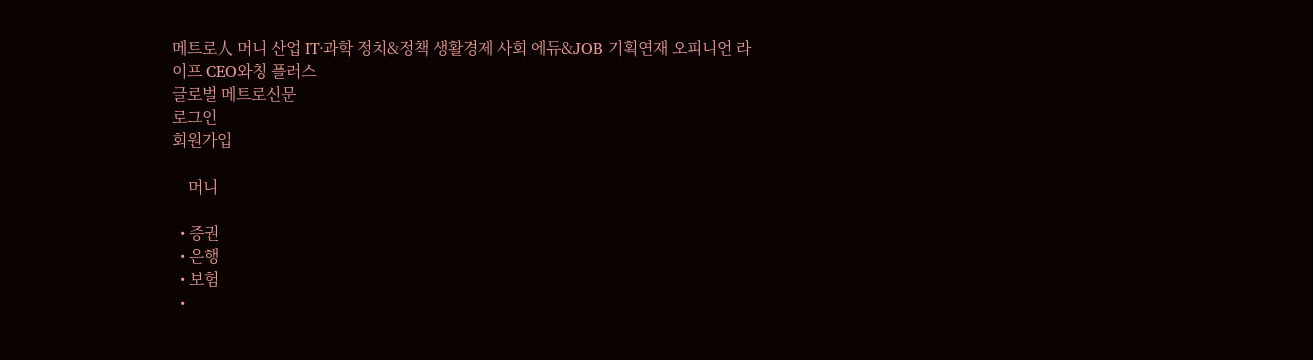메트로人 머니 산업 IT·과학 정치&정책 생활경제 사회 에듀&JOB 기획연재 오피니언 라이프 CEO와칭 플러스
글로벌 메트로신문
로그인
회원가입

    머니

  • 증권
  • 은행
  • 보험
  •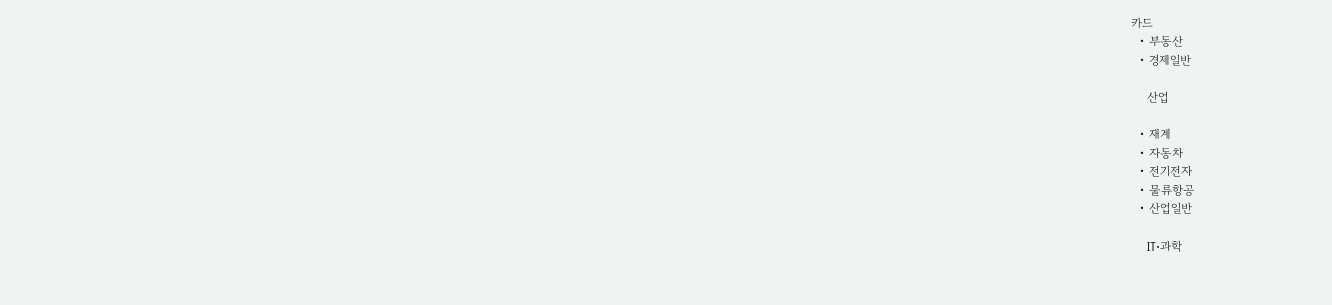카드
  • 부동산
  • 경제일반

    산업

  • 재계
  • 자동차
  • 전기전자
  • 물류항공
  • 산업일반

    IT·과학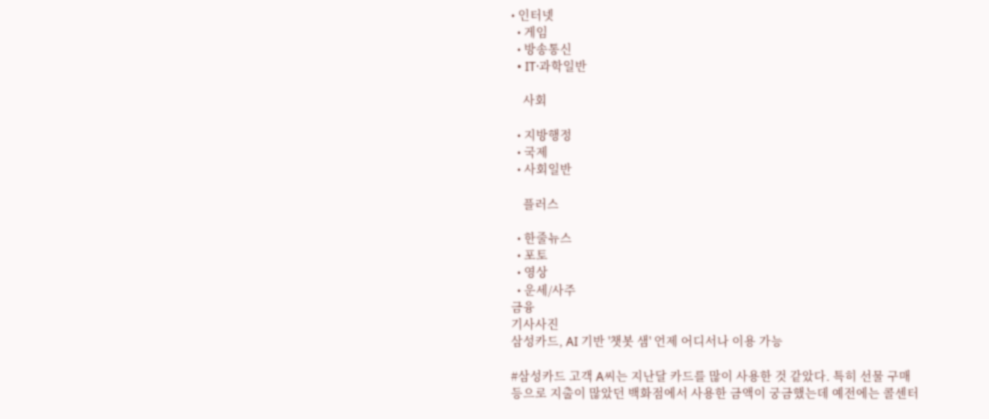• 인터넷
  • 게임
  • 방송통신
  • IT·과학일반

    사회

  • 지방행정
  • 국제
  • 사회일반

    플러스

  • 한줄뉴스
  • 포토
  • 영상
  • 운세/사주
금융
기사사진
삼성카드, AI 기반 '챗봇 샘' 언제 어디서나 이용 가능

#삼성카드 고객 A씨는 지난달 카드를 많이 사용한 것 같았다. 특히 선물 구매 등으로 지출이 많았던 백화점에서 사용한 금액이 궁금했는데 예전에는 콜센터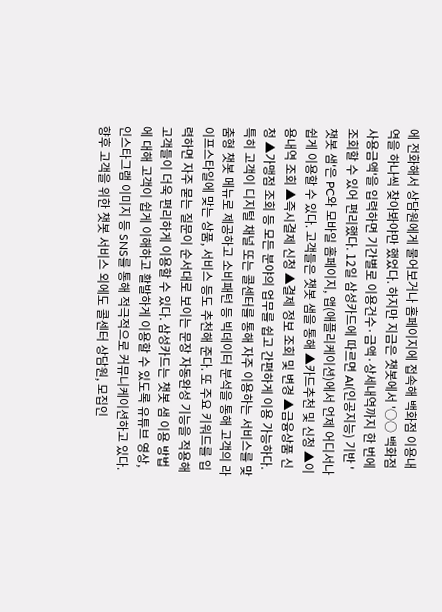에 전화해서 상담원에게 물어보거나 홈페이지에 접속해 백화점 이용내역을 하나씩 찾아봐야만 했었다. 하지만 지금은 챗봇에서 '○○ 백화점 사용금액'을 입력하면 기간별로 이용건수·금액·상세내역까지 한 번에 조회할 수 있어 편리했다. 12일 삼성카드에 따르면 AI(인공지능) 기반 '챗봇 샘'은 PC와 모바일 홈페이지, 앱(애플리케이션)에서 언제 어디서나 쉽게 이용할 수 있다. 고객들은 챗봇 샘을 통해 ▲카드추천 및 신청 ▲이용내역 조회 ▲즉시결제 신청 ▲결제 정보 조회 및 변경 ▲금융상품 신청 ▲가맹점 조회 등 모든 분야의 업무를 쉽고 간편하게 이용 가능하다. 특히 고객이 디지털 채널 또는 콜센터를 통해 자주 이용하는 서비스를 맞춤형 챗봇 메뉴로 제공하고 소비패턴 등 빅데이터 분석을 통해 고객의 라이프스타일에 맞는 상품, 서비스 등도 추천해 준다. 또 주요 키워드를 입력하면 자주 묻는 질문이 순서대로 보이는 문장 자동완성 기능을 적용해 고객들이 더욱 편리하게 이용할 수 있다. 삼성카드는 챗봇 샘 이용 방법에 대해 고객이 쉽게 이해하고 활발하게 이용할 수 있도록 유튜브 영상, 인스타그램 이미지 등 SNS를 통해 적극적으로 커뮤니케이션하고 있다. 향후 고객을 위한 챗봇 서비스 외에도 콜센터 상담원, 모집인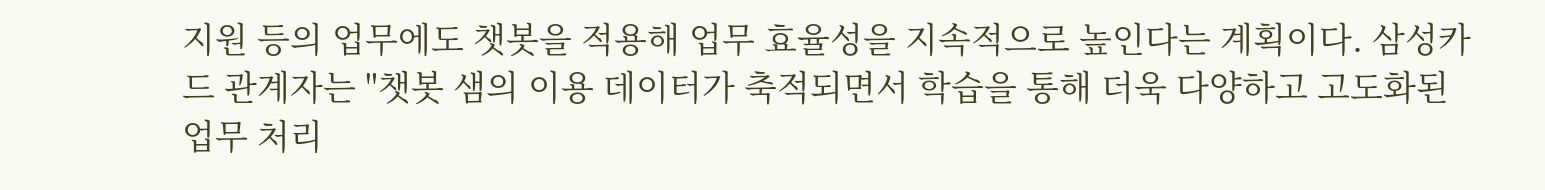지원 등의 업무에도 챗봇을 적용해 업무 효율성을 지속적으로 높인다는 계획이다. 삼성카드 관계자는 "챗봇 샘의 이용 데이터가 축적되면서 학습을 통해 더욱 다양하고 고도화된 업무 처리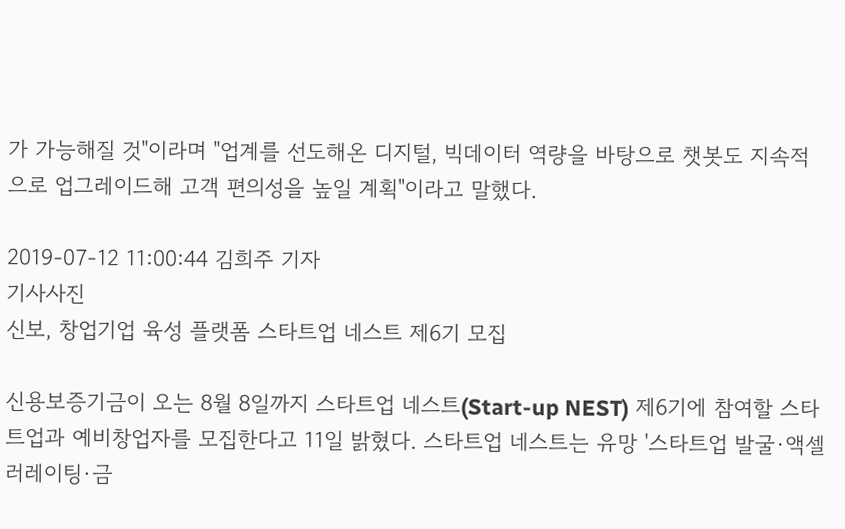가 가능해질 것"이라며 "업계를 선도해온 디지털, 빅데이터 역량을 바탕으로 챗봇도 지속적으로 업그레이드해 고객 편의성을 높일 계획"이라고 말했다.

2019-07-12 11:00:44 김희주 기자
기사사진
신보, 창업기업 육성 플랫폼 스타트업 네스트 제6기 모집

신용보증기금이 오는 8월 8일까지 스타트업 네스트(Start-up NEST) 제6기에 참여할 스타트업과 예비창업자를 모집한다고 11일 밝혔다. 스타트업 네스트는 유망 '스타트업 발굴·액셀러레이팅·금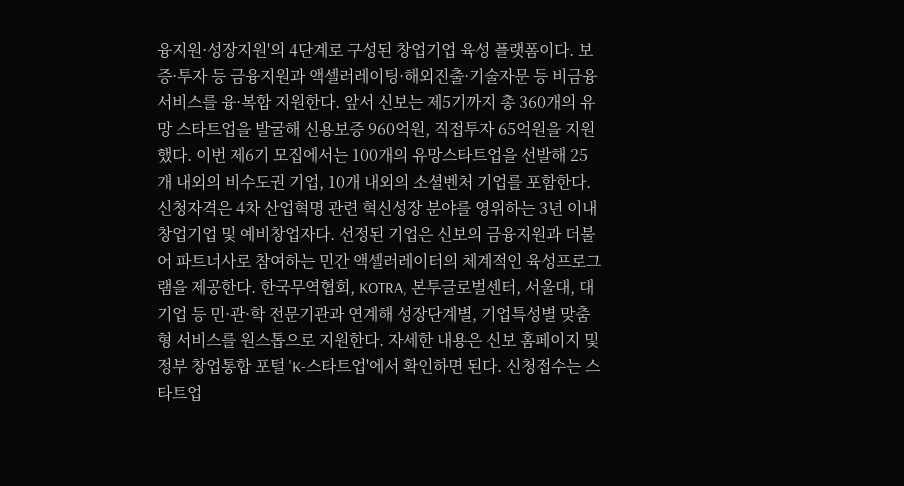융지원·성장지원'의 4단계로 구성된 창업기업 육성 플랫폼이다. 보증·투자 등 금융지원과 액셀러레이팅·해외진출·기술자문 등 비금융 서비스를 융·복합 지원한다. 앞서 신보는 제5기까지 총 360개의 유망 스타트업을 발굴해 신용보증 960억원, 직접투자 65억원을 지원했다. 이번 제6기 모집에서는 100개의 유망스타트업을 선발해 25개 내외의 비수도권 기업, 10개 내외의 소셜벤처 기업를 포함한다. 신청자격은 4차 산업혁명 관련 혁신성장 분야를 영위하는 3년 이내 창업기업 및 예비창업자다. 선정된 기업은 신보의 금융지원과 더불어 파트너사로 참여하는 민간 액셀러레이터의 체계적인 육성프로그램을 제공한다. 한국무역협회, KOTRA, 본투글로벌센터, 서울대, 대기업 등 민·관·학 전문기관과 연계해 성장단계별, 기업특성별 맞춤형 서비스를 원스톱으로 지원한다. 자세한 내용은 신보 홈페이지 및 정부 창업통합 포털 'K-스타트업'에서 확인하면 된다. 신청접수는 스타트업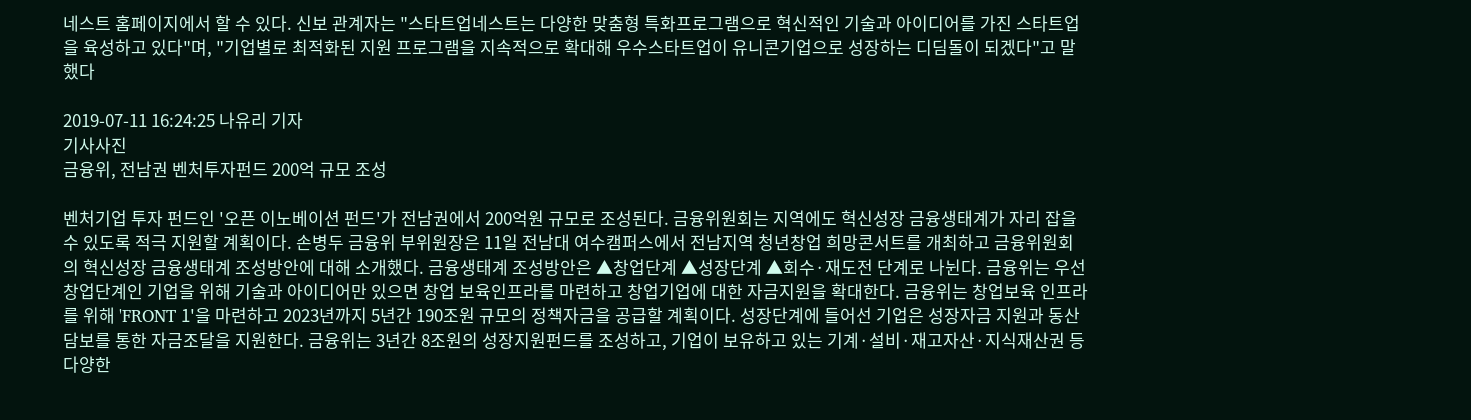네스트 홈페이지에서 할 수 있다. 신보 관계자는 "스타트업네스트는 다양한 맞춤형 특화프로그램으로 혁신적인 기술과 아이디어를 가진 스타트업을 육성하고 있다"며, "기업별로 최적화된 지원 프로그램을 지속적으로 확대해 우수스타트업이 유니콘기업으로 성장하는 디딤돌이 되겠다"고 말했다

2019-07-11 16:24:25 나유리 기자
기사사진
금융위, 전남권 벤처투자펀드 200억 규모 조성

벤처기업 투자 펀드인 '오픈 이노베이션 펀드'가 전남권에서 200억원 규모로 조성된다. 금융위원회는 지역에도 혁신성장 금융생태계가 자리 잡을 수 있도록 적극 지원할 계획이다. 손병두 금융위 부위원장은 11일 전남대 여수캠퍼스에서 전남지역 청년창업 희망콘서트를 개최하고 금융위원회의 혁신성장 금융생태계 조성방안에 대해 소개했다. 금융생태계 조성방안은 ▲창업단계 ▲성장단계 ▲회수·재도전 단계로 나뉜다. 금융위는 우선 창업단계인 기업을 위해 기술과 아이디어만 있으면 창업 보육인프라를 마련하고 창업기업에 대한 자금지원을 확대한다. 금융위는 창업보육 인프라를 위해 'FRONT 1'을 마련하고 2023년까지 5년간 190조원 규모의 정책자금을 공급할 계획이다. 성장단계에 들어선 기업은 성장자금 지원과 동산담보를 통한 자금조달을 지원한다. 금융위는 3년간 8조원의 성장지원펀드를 조성하고, 기업이 보유하고 있는 기계·설비·재고자산·지식재산권 등 다양한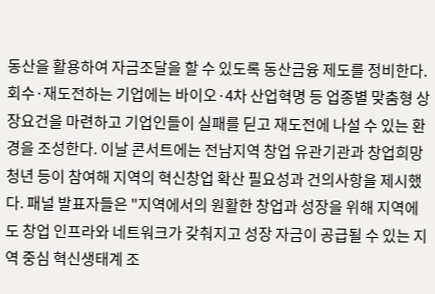동산을 활용하여 자금조달을 할 수 있도록 동산금융 제도를 정비한다. 회수·재도전하는 기업에는 바이오·4차 산업혁명 등 업종별 맞춤형 상장요건을 마련하고 기업인들이 실패를 딛고 재도전에 나설 수 있는 환경을 조성한다. 이날 콘서트에는 전남지역 창업 유관기관과 창업희망 청년 등이 참여해 지역의 혁신창업 확산 필요성과 건의사항을 제시했다. 패널 발표자들은 "지역에서의 원활한 창업과 성장을 위해 지역에도 창업 인프라와 네트워크가 갖춰지고 성장 자금이 공급될 수 있는 지역 중심 혁신생태계 조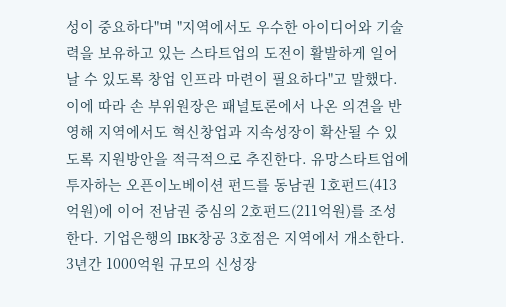성이 중요하다"며 "지역에서도 우수한 아이디어와 기술력을 보유하고 있는 스타트업의 도전이 활발하게 일어날 수 있도록 창업 인프라 마련이 필요하다"고 말했다. 이에 따라 손 부위원장은 패널토론에서 나온 의견을 반영해 지역에서도 혁신창업과 지속성장이 확산될 수 있도록 지원방안을 적극적으로 추진한다. 유망스타트업에 투자하는 오픈이노베이션 펀드를 동남권 1호펀드(413억원)에 이어 전남권 중심의 2호펀드(211억원)를 조성한다. 기업은행의 IBK창공 3호점은 지역에서 개소한다. 3년간 1000억원 규모의 신성장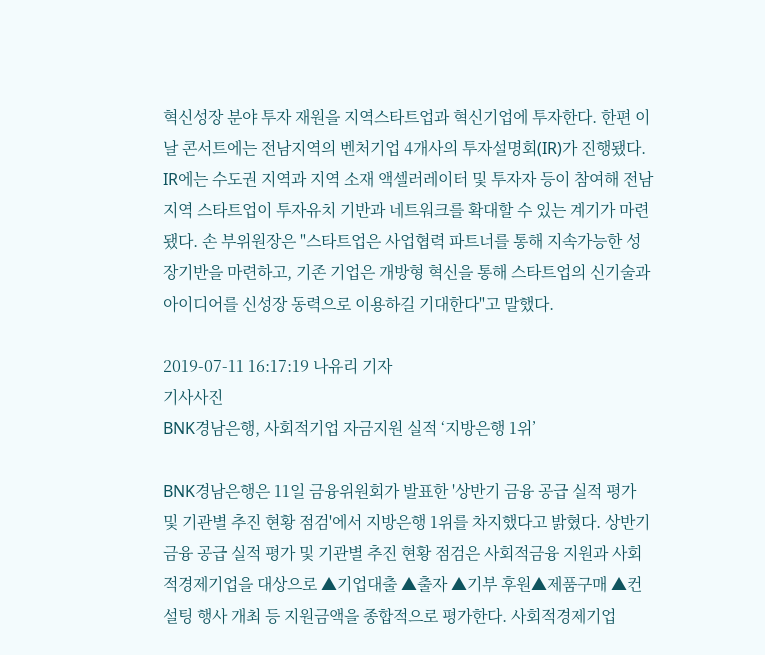혁신성장 분야 투자 재원을 지역스타트업과 혁신기업에 투자한다. 한편 이날 콘서트에는 전남지역의 벤처기업 4개사의 투자설명회(IR)가 진행됐다. IR에는 수도권 지역과 지역 소재 액셀러레이터 및 투자자 등이 참여해 전남 지역 스타트업이 투자유치 기반과 네트워크를 확대할 수 있는 계기가 마련됐다. 손 부위원장은 "스타트업은 사업협력 파트너를 통해 지속가능한 성장기반을 마련하고, 기존 기업은 개방형 혁신을 통해 스타트업의 신기술과 아이디어를 신성장 동력으로 이용하길 기대한다"고 말했다.

2019-07-11 16:17:19 나유리 기자
기사사진
BNK경남은행, 사회적기업 자금지원 실적 ‘지방은행 1위’

BNK경남은행은 11일 금융위원회가 발표한 '상반기 금융 공급 실적 평가 및 기관별 추진 현황 점검'에서 지방은행 1위를 차지했다고 밝혔다. 상반기 금융 공급 실적 평가 및 기관별 추진 현황 점검은 사회적금융 지원과 사회적경제기업을 대상으로 ▲기업대출 ▲출자 ▲기부 후원▲제품구매 ▲컨설팅 행사 개최 등 지원금액을 종합적으로 평가한다. 사회적경제기업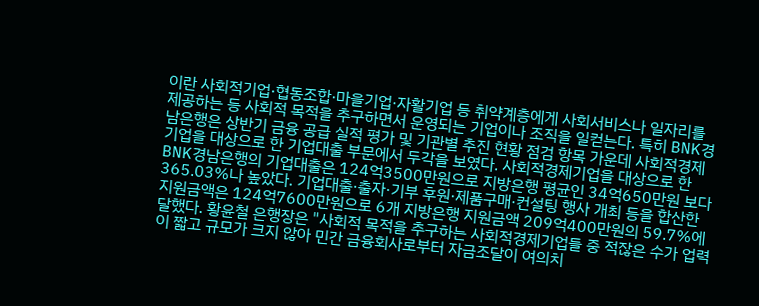이란 사회적기업·협동조합·마을기업·자활기업 등 취약계층에게 사회서비스나 일자리를 제공하는 등 사회적 목적을 추구하면서 운영되는 기업이나 조직을 일컫는다. 특히 BNK경남은행은 상반기 금융 공급 실적 평가 및 기관별 추진 현황 점검 항목 가운데 사회적경제기업을 대상으로 한 기업대출 부문에서 두각을 보였다. 사회적경제기업을 대상으로 한 BNK경남은행의 기업대출은 124억3500만원으로 지방은행 평균인 34억650만원 보다 365.03%나 높았다. 기업대출·출자·기부 후원·제품구매·컨설팅 행사 개최 등을 합산한 지원금액은 124억7600만원으로 6개 지방은행 지원금액 209억400만원의 59.7%에 달했다. 황윤철 은행장은 "사회적 목적을 추구하는 사회적경제기업들 중 적잖은 수가 업력이 짧고 규모가 크지 않아 민간 금융회사로부터 자금조달이 여의치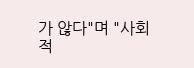가 않다"며 "사회적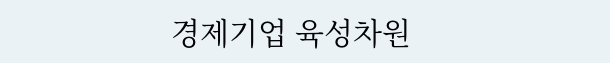경제기업 육성차원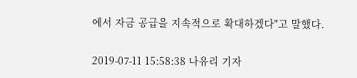에서 자금 공급을 지속적으로 확대하겠다"고 말했다.

2019-07-11 15:58:38 나유리 기자